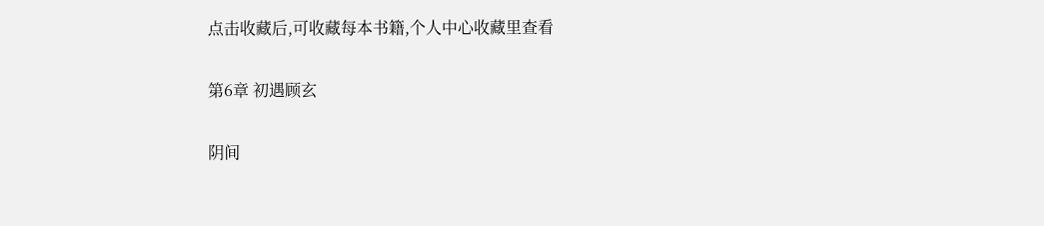点击收藏后,可收藏每本书籍,个人中心收藏里查看

第6章 初遇顾玄

阴间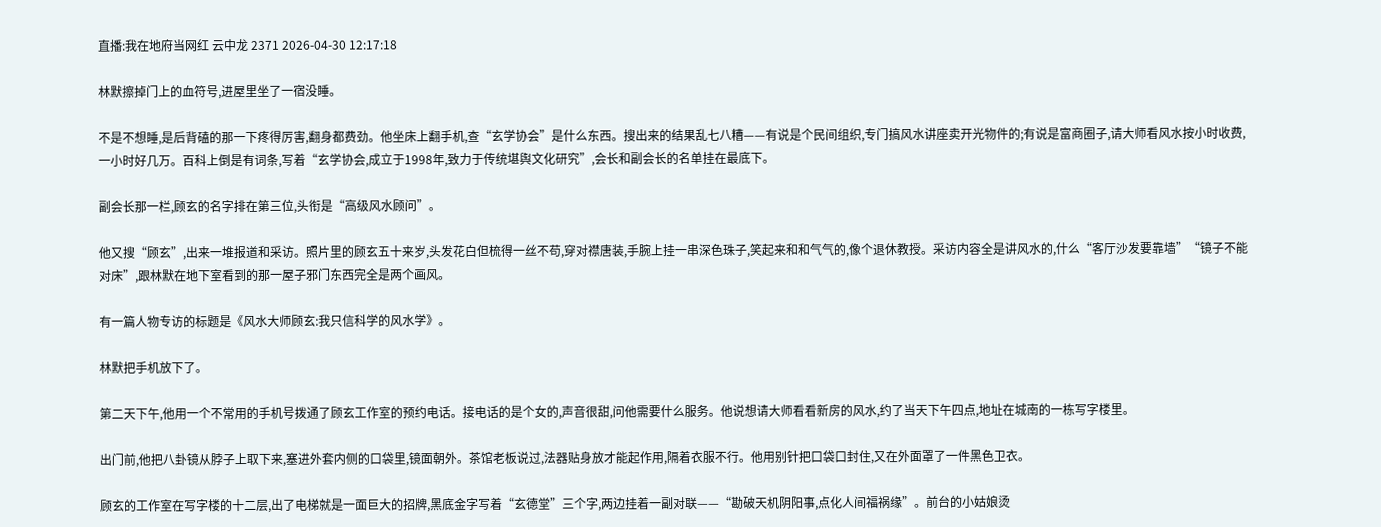直播:我在地府当网红 云中龙 2371 2026-04-30 12:17:18

林默擦掉门上的血符号,进屋里坐了一宿没睡。

不是不想睡,是后背磕的那一下疼得厉害,翻身都费劲。他坐床上翻手机,查“玄学协会”是什么东西。搜出来的结果乱七八糟——有说是个民间组织,专门搞风水讲座卖开光物件的;有说是富商圈子,请大师看风水按小时收费,一小时好几万。百科上倒是有词条,写着“玄学协会,成立于1998年,致力于传统堪舆文化研究”,会长和副会长的名单挂在最底下。

副会长那一栏,顾玄的名字排在第三位,头衔是“高级风水顾问”。

他又搜“顾玄”,出来一堆报道和采访。照片里的顾玄五十来岁,头发花白但梳得一丝不苟,穿对襟唐装,手腕上挂一串深色珠子,笑起来和和气气的,像个退休教授。采访内容全是讲风水的,什么“客厅沙发要靠墙”“镜子不能对床”,跟林默在地下室看到的那一屋子邪门东西完全是两个画风。

有一篇人物专访的标题是《风水大师顾玄:我只信科学的风水学》。

林默把手机放下了。

第二天下午,他用一个不常用的手机号拨通了顾玄工作室的预约电话。接电话的是个女的,声音很甜,问他需要什么服务。他说想请大师看看新房的风水,约了当天下午四点,地址在城南的一栋写字楼里。

出门前,他把八卦镜从脖子上取下来,塞进外套内侧的口袋里,镜面朝外。茶馆老板说过,法器贴身放才能起作用,隔着衣服不行。他用别针把口袋口封住,又在外面罩了一件黑色卫衣。

顾玄的工作室在写字楼的十二层,出了电梯就是一面巨大的招牌,黑底金字写着“玄德堂”三个字,两边挂着一副对联——“勘破天机阴阳事,点化人间福祸缘”。前台的小姑娘烫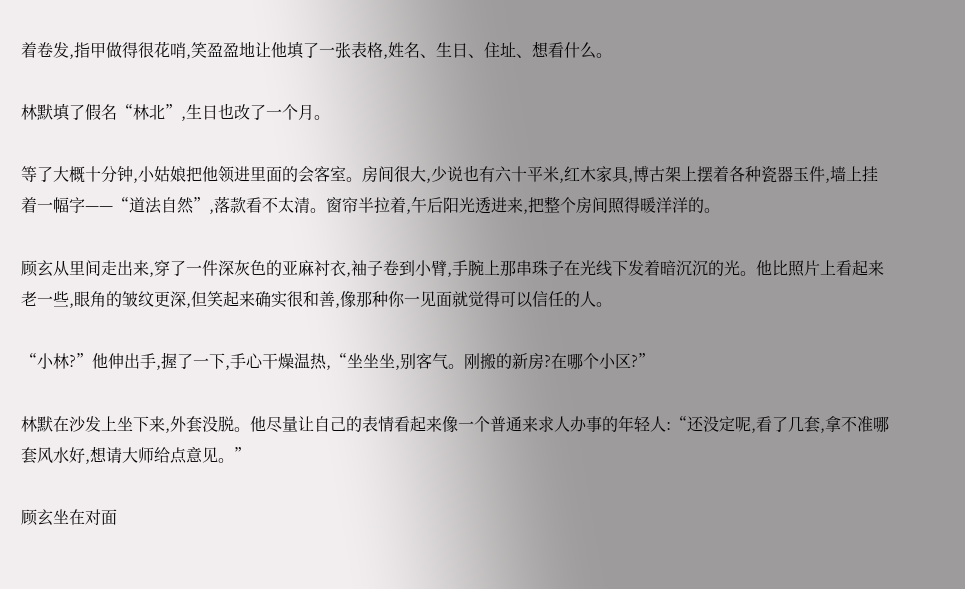着卷发,指甲做得很花哨,笑盈盈地让他填了一张表格,姓名、生日、住址、想看什么。

林默填了假名“林北”,生日也改了一个月。

等了大概十分钟,小姑娘把他领进里面的会客室。房间很大,少说也有六十平米,红木家具,博古架上摆着各种瓷器玉件,墙上挂着一幅字——“道法自然”,落款看不太清。窗帘半拉着,午后阳光透进来,把整个房间照得暖洋洋的。

顾玄从里间走出来,穿了一件深灰色的亚麻衬衣,袖子卷到小臂,手腕上那串珠子在光线下发着暗沉沉的光。他比照片上看起来老一些,眼角的皱纹更深,但笑起来确实很和善,像那种你一见面就觉得可以信任的人。

“小林?”他伸出手,握了一下,手心干燥温热,“坐坐坐,别客气。刚搬的新房?在哪个小区?”

林默在沙发上坐下来,外套没脱。他尽量让自己的表情看起来像一个普通来求人办事的年轻人:“还没定呢,看了几套,拿不准哪套风水好,想请大师给点意见。”

顾玄坐在对面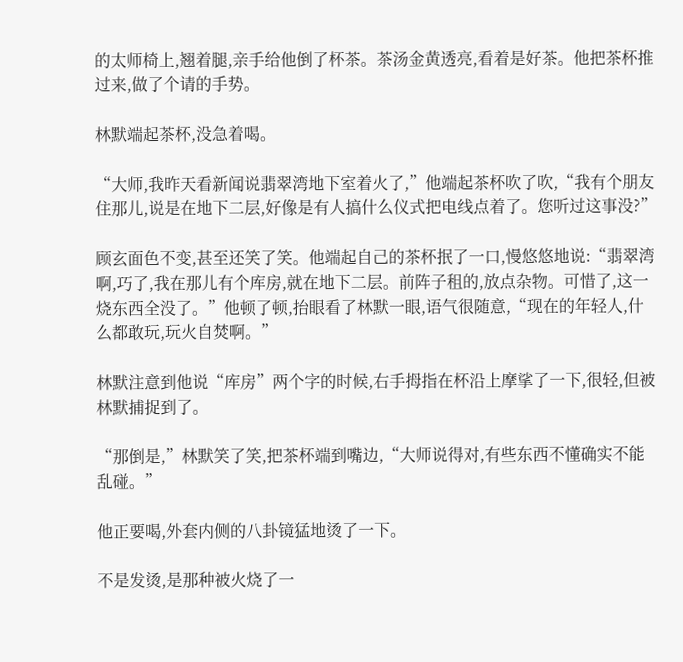的太师椅上,翘着腿,亲手给他倒了杯茶。茶汤金黄透亮,看着是好茶。他把茶杯推过来,做了个请的手势。

林默端起茶杯,没急着喝。

“大师,我昨天看新闻说翡翠湾地下室着火了,”他端起茶杯吹了吹,“我有个朋友住那儿,说是在地下二层,好像是有人搞什么仪式把电线点着了。您听过这事没?”

顾玄面色不变,甚至还笑了笑。他端起自己的茶杯抿了一口,慢悠悠地说:“翡翠湾啊,巧了,我在那儿有个库房,就在地下二层。前阵子租的,放点杂物。可惜了,这一烧东西全没了。”他顿了顿,抬眼看了林默一眼,语气很随意,“现在的年轻人,什么都敢玩,玩火自焚啊。”

林默注意到他说“库房”两个字的时候,右手拇指在杯沿上摩挲了一下,很轻,但被林默捕捉到了。

“那倒是,”林默笑了笑,把茶杯端到嘴边,“大师说得对,有些东西不懂确实不能乱碰。”

他正要喝,外套内侧的八卦镜猛地烫了一下。

不是发烫,是那种被火烧了一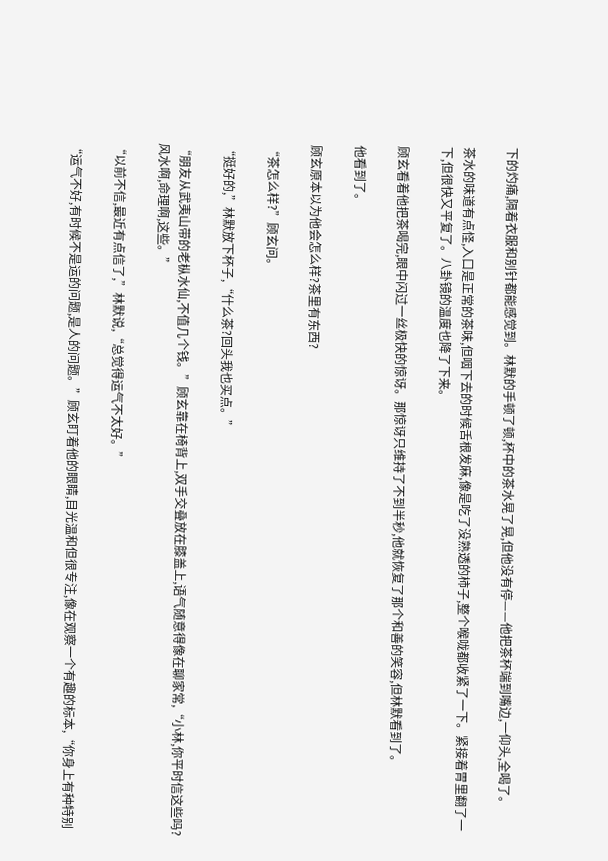下的灼痛,隔着衣服和别针都能感觉到。林默的手顿了顿,杯中的茶水晃了晃,但他没有停——他把茶杯端到嘴边,一仰头,全喝了。

茶水的味道有点怪,入口是正常的茶味,但咽下去的时候舌根发麻,像是吃了没熟透的柿子,整个喉咙都收紧了一下。紧接着胃里翻了一下,但很快又平复了。八卦镜的温度也降了下来。

顾玄看着他把茶喝完,眼中闪过一丝极快的惊讶。那惊讶只维持了不到半秒,他就恢复了那个和善的笑容,但林默看到了。

他看到了。

顾玄原本以为他会怎么样?茶里有东西?

“茶怎么样?”顾玄问。

“挺好的,”林默放下杯子,“什么茶?回头我也买点。”

“朋友从武夷山带的老枞水仙,不值几个钱。”顾玄靠在椅背上,双手交叠放在膝盖上,语气随意得像在聊家常,“小林,你平时信这些吗?风水啊,命理啊,这些。”

“以前不信,最近有点信了,”林默说,“总觉得运气不太好。”

“运气不好,有时候不是运的问题,是人的问题。”顾玄盯着他的眼睛,目光温和但很专注,像在观察一个有趣的标本,“你身上有种特别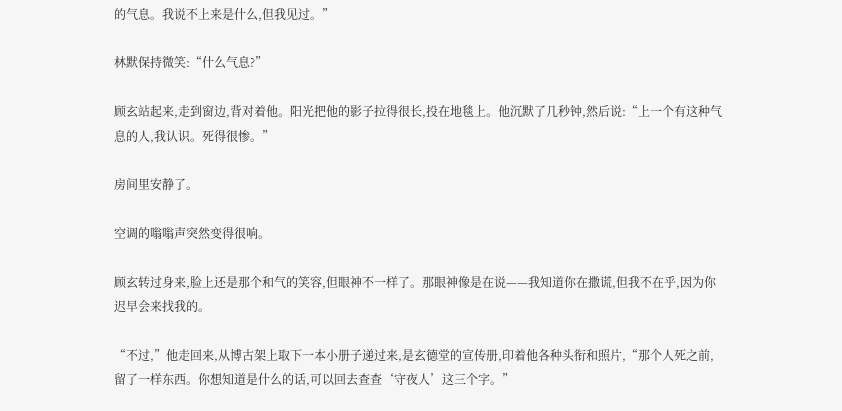的气息。我说不上来是什么,但我见过。”

林默保持微笑:“什么气息?”

顾玄站起来,走到窗边,背对着他。阳光把他的影子拉得很长,投在地毯上。他沉默了几秒钟,然后说:“上一个有这种气息的人,我认识。死得很惨。”

房间里安静了。

空调的嗡嗡声突然变得很响。

顾玄转过身来,脸上还是那个和气的笑容,但眼神不一样了。那眼神像是在说——我知道你在撒谎,但我不在乎,因为你迟早会来找我的。

“不过,”他走回来,从博古架上取下一本小册子递过来,是玄德堂的宣传册,印着他各种头衔和照片,“那个人死之前,留了一样东西。你想知道是什么的话,可以回去查查‘守夜人’这三个字。”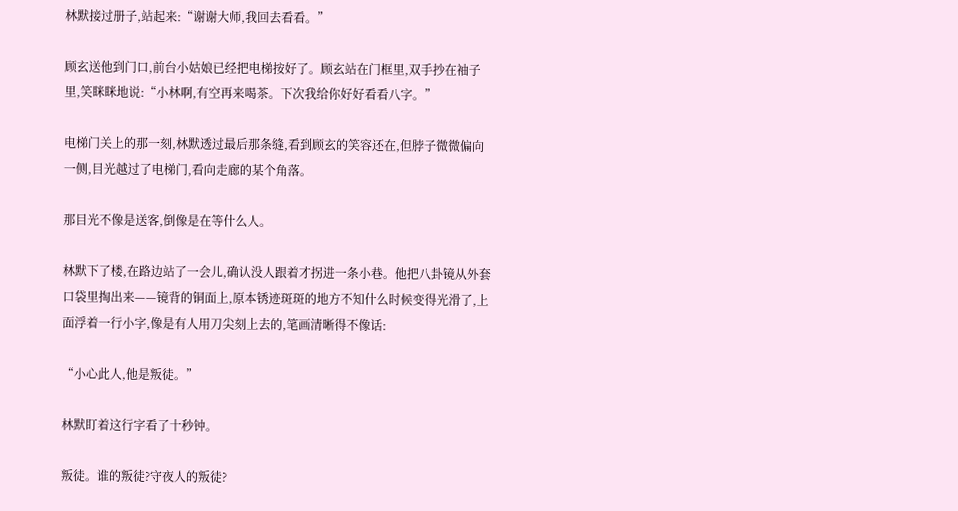林默接过册子,站起来:“谢谢大师,我回去看看。”

顾玄送他到门口,前台小姑娘已经把电梯按好了。顾玄站在门框里,双手抄在袖子里,笑眯眯地说:“小林啊,有空再来喝茶。下次我给你好好看看八字。”

电梯门关上的那一刻,林默透过最后那条缝,看到顾玄的笑容还在,但脖子微微偏向一侧,目光越过了电梯门,看向走廊的某个角落。

那目光不像是送客,倒像是在等什么人。

林默下了楼,在路边站了一会儿,确认没人跟着才拐进一条小巷。他把八卦镜从外套口袋里掏出来——镜背的铜面上,原本锈迹斑斑的地方不知什么时候变得光滑了,上面浮着一行小字,像是有人用刀尖刻上去的,笔画清晰得不像话:

“小心此人,他是叛徒。”

林默盯着这行字看了十秒钟。

叛徒。谁的叛徒?守夜人的叛徒?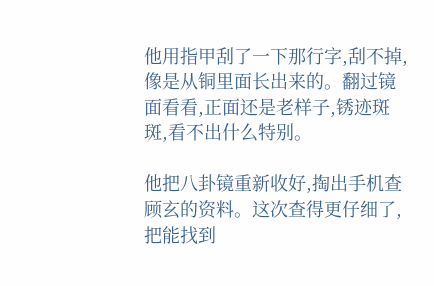他用指甲刮了一下那行字,刮不掉,像是从铜里面长出来的。翻过镜面看看,正面还是老样子,锈迹斑斑,看不出什么特别。

他把八卦镜重新收好,掏出手机查顾玄的资料。这次查得更仔细了,把能找到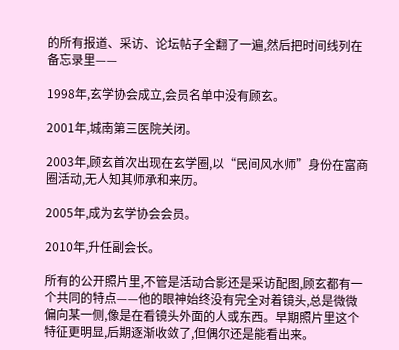的所有报道、采访、论坛帖子全翻了一遍,然后把时间线列在备忘录里——

1998年,玄学协会成立,会员名单中没有顾玄。

2001年,城南第三医院关闭。

2003年,顾玄首次出现在玄学圈,以“民间风水师”身份在富商圈活动,无人知其师承和来历。

2005年,成为玄学协会会员。

2010年,升任副会长。

所有的公开照片里,不管是活动合影还是采访配图,顾玄都有一个共同的特点——他的眼神始终没有完全对着镜头,总是微微偏向某一侧,像是在看镜头外面的人或东西。早期照片里这个特征更明显,后期逐渐收敛了,但偶尔还是能看出来。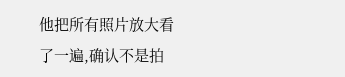他把所有照片放大看了一遍,确认不是拍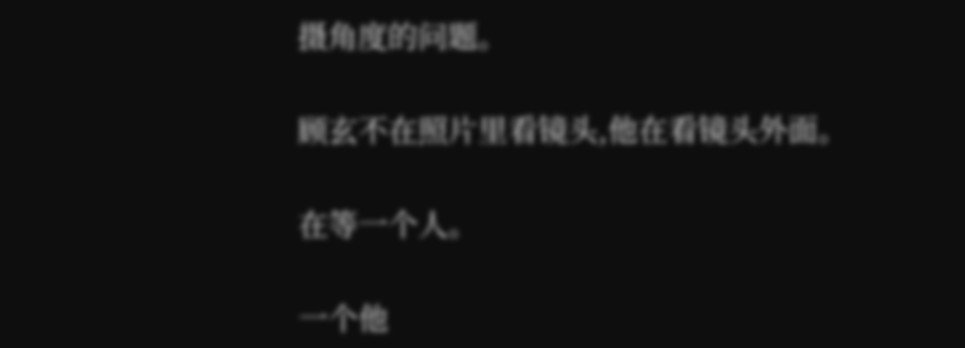摄角度的问题。

顾玄不在照片里看镜头,他在看镜头外面。

在等一个人。

一个他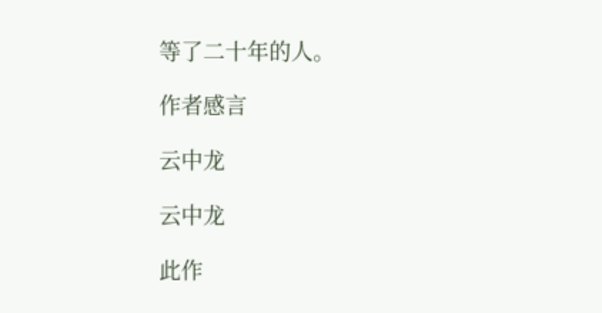等了二十年的人。

作者感言

云中龙

云中龙

此作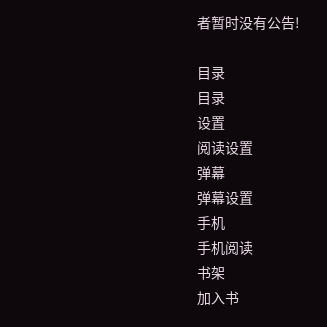者暂时没有公告!

目录
目录
设置
阅读设置
弹幕
弹幕设置
手机
手机阅读
书架
加入书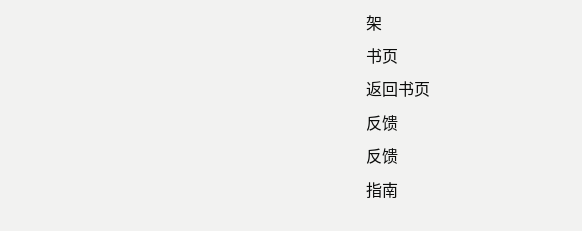架
书页
返回书页
反馈
反馈
指南